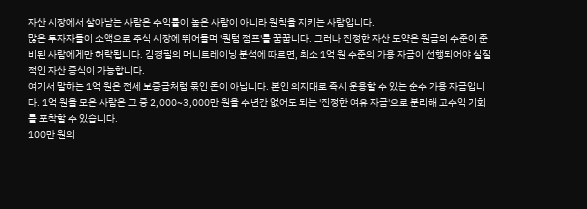자산 시장에서 살아남는 사람은 수익률이 높은 사람이 아니라 원칙을 지키는 사람입니다.
많은 투자자들이 소액으로 주식 시장에 뛰어들며 '퀀텀 점프'를 꿈꿉니다. 그러나 진정한 자산 도약은 원금의 수준이 준비된 사람에게만 허락됩니다. 김경필의 머니트레이닝 분석에 따르면, 최소 1억 원 수준의 가용 자금이 선행되어야 실질적인 자산 증식이 가능합니다.
여기서 말하는 1억 원은 전세 보증금처럼 묶인 돈이 아닙니다. 본인 의지대로 즉시 운용할 수 있는 순수 가용 자금입니다. 1억 원을 모은 사람은 그 중 2,000~3,000만 원을 수년간 없어도 되는 '진정한 여유 자금'으로 분리해 고수익 기회를 포착할 수 있습니다.
100만 원의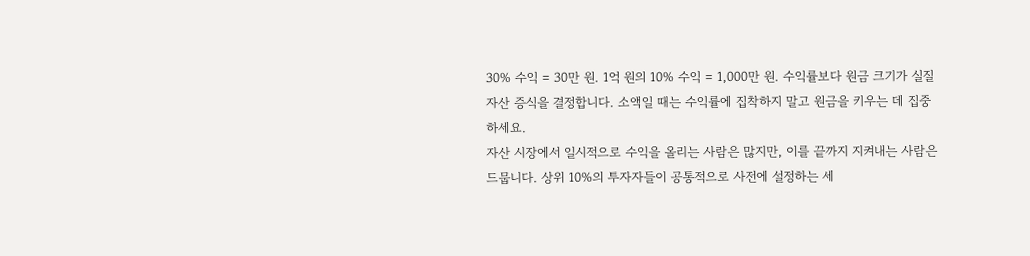30% 수익 = 30만 원. 1억 원의 10% 수익 = 1,000만 원. 수익률보다 원금 크기가 실질 자산 증식을 결정합니다. 소액일 때는 수익률에 집착하지 말고 원금을 키우는 데 집중하세요.
자산 시장에서 일시적으로 수익을 올리는 사람은 많지만, 이를 끝까지 지켜내는 사람은 드뭅니다. 상위 10%의 투자자들이 공통적으로 사전에 설정하는 세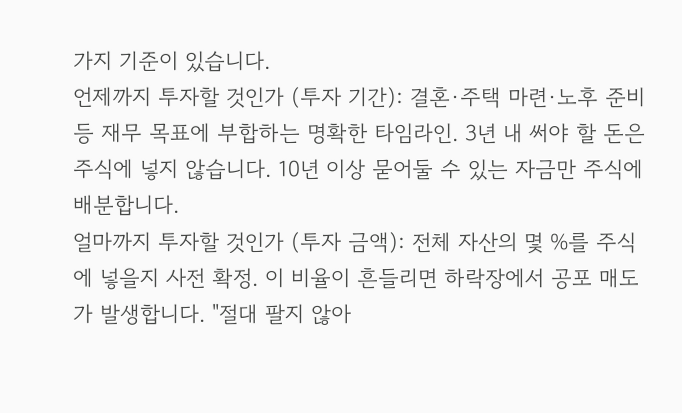가지 기준이 있습니다.
언제까지 투자할 것인가 (투자 기간): 결혼·주택 마련·노후 준비 등 재무 목표에 부합하는 명확한 타임라인. 3년 내 써야 할 돈은 주식에 넣지 않습니다. 10년 이상 묻어둘 수 있는 자금만 주식에 배분합니다.
얼마까지 투자할 것인가 (투자 금액): 전체 자산의 몇 %를 주식에 넣을지 사전 확정. 이 비율이 흔들리면 하락장에서 공포 매도가 발생합니다. "절대 팔지 않아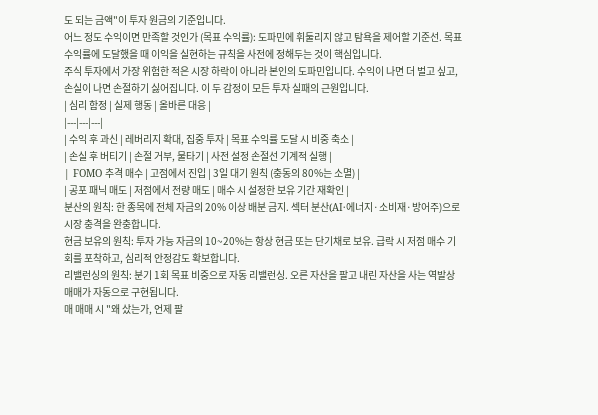도 되는 금액"이 투자 원금의 기준입니다.
어느 정도 수익이면 만족할 것인가 (목표 수익률): 도파민에 휘둘리지 않고 탐욕을 제어할 기준선. 목표 수익률에 도달했을 때 이익을 실현하는 규칙을 사전에 정해두는 것이 핵심입니다.
주식 투자에서 가장 위험한 적은 시장 하락이 아니라 본인의 도파민입니다. 수익이 나면 더 벌고 싶고, 손실이 나면 손절하기 싫어집니다. 이 두 감정이 모든 투자 실패의 근원입니다.
| 심리 함정 | 실제 행동 | 올바른 대응 |
|---|---|---|
| 수익 후 과신 | 레버리지 확대, 집중 투자 | 목표 수익률 도달 시 비중 축소 |
| 손실 후 버티기 | 손절 거부, 물타기 | 사전 설정 손절선 기계적 실행 |
| FOMO 추격 매수 | 고점에서 진입 | 3일 대기 원칙 (충동의 80%는 소멸) |
| 공포 패닉 매도 | 저점에서 전량 매도 | 매수 시 설정한 보유 기간 재확인 |
분산의 원칙: 한 종목에 전체 자금의 20% 이상 배분 금지. 섹터 분산(AI·에너지·소비재·방어주)으로 시장 충격을 완충합니다.
현금 보유의 원칙: 투자 가능 자금의 10~20%는 항상 현금 또는 단기채로 보유. 급락 시 저점 매수 기회를 포착하고, 심리적 안정감도 확보합니다.
리밸런싱의 원칙: 분기 1회 목표 비중으로 자동 리밸런싱. 오른 자산을 팔고 내린 자산을 사는 역발상 매매가 자동으로 구현됩니다.
매 매매 시 "왜 샀는가, 언제 팔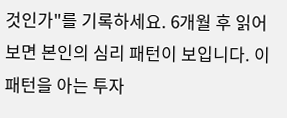것인가"를 기록하세요. 6개월 후 읽어보면 본인의 심리 패턴이 보입니다. 이 패턴을 아는 투자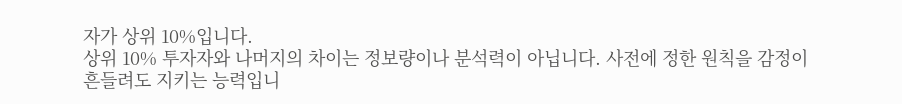자가 상위 10%입니다.
상위 10% 투자자와 나머지의 차이는 정보량이나 분석력이 아닙니다. 사전에 정한 원칙을 감정이 흔들려도 지키는 능력입니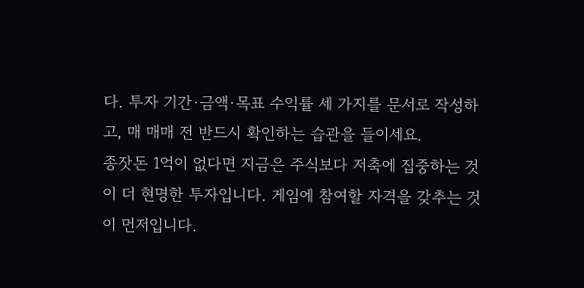다. 투자 기간·금액·목표 수익률 세 가지를 문서로 작성하고, 매 매매 전 반드시 확인하는 습관을 들이세요.
종잣돈 1억이 없다면 지금은 주식보다 저축에 집중하는 것이 더 현명한 투자입니다. 게임에 참여할 자격을 갖추는 것이 먼저입니다.